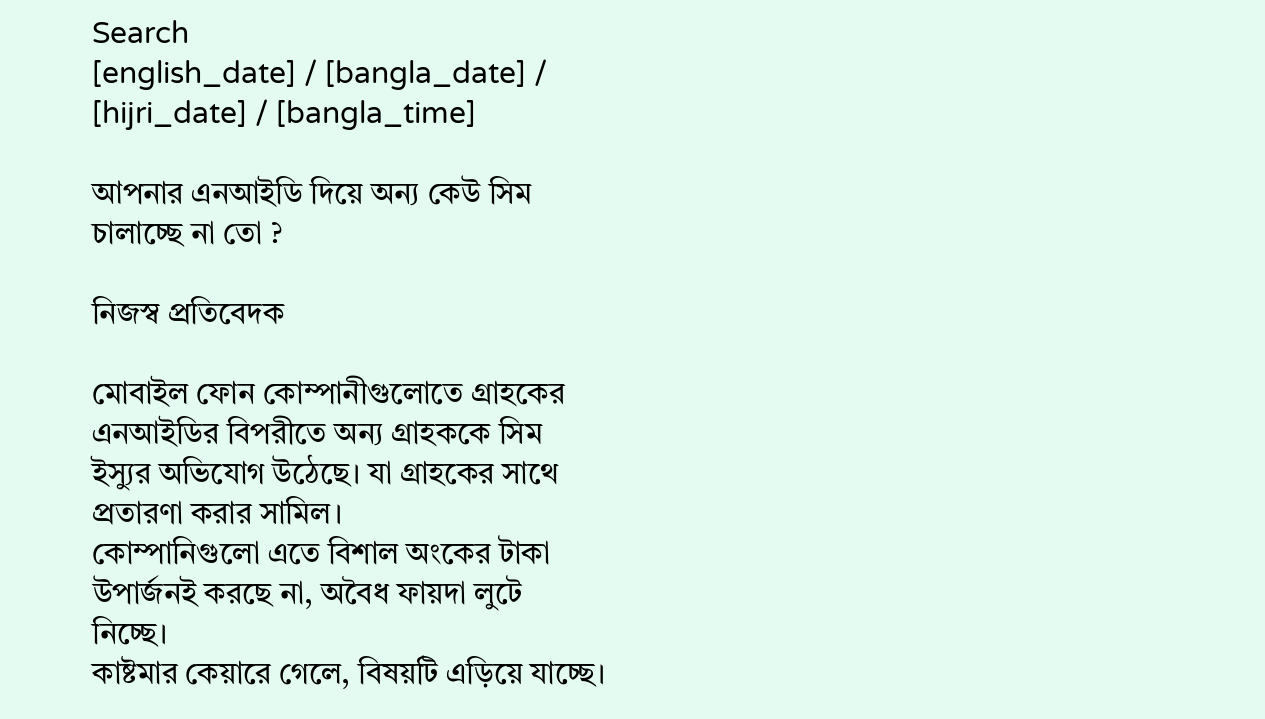Search
[english_date] / [bangla_date] / [hijri_date] / [bangla_time]

আপনার এনআইডি দিয়ে অন্য কেউ সিম চালাচ্ছে না তো ?

নিজস্ব প্রতিবেদক

মোবাইল ফোন কোম্পানীগুলোতে গ্রাহকের এনআইডির বিপরীতে অন্য গ্রাহককে সিম ইস্যুর অভিযোগ উঠেছে। যা গ্রাহকের সাথে প্রতারণা করার সামিল।
কোম্পানিগুলো এতে বিশাল অংকের টাকা উপার্জনই করছে না, অবৈধ ফায়দা লুটে নিচ্ছে।
কাষ্টমার কেয়ারে গেলে, বিষয়টি এড়িয়ে যাচ্ছে।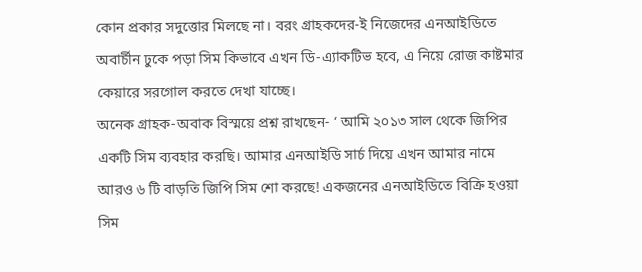কোন প্রকার সদুত্তোর মিলছে না। বরং গ্রাহকদের-ই নিজেদের এনআইডিতে অবার্চীন ঢুকে পড়া সিম কিভাবে এখন ডি-এ্যাকটিভ হবে, এ নিয়ে রোজ কাষ্টমার কেয়ারে সরগোল করতে দেখা যাচ্ছে।
অনেক গ্রাহক-অবাক বিস্ময়ে প্রশ্ন রাখছেন- ‘ আমি ২০১৩ সাল থেকে জিপির একটি সিম ব্যবহার করছি। আমার এনআইডি সার্চ দিয়ে এখন আমার নামে আরও ৬ টি বাড়তি জিপি সিম শো করছে! একজনের এনআইডিতে বিক্রি হওয়া সিম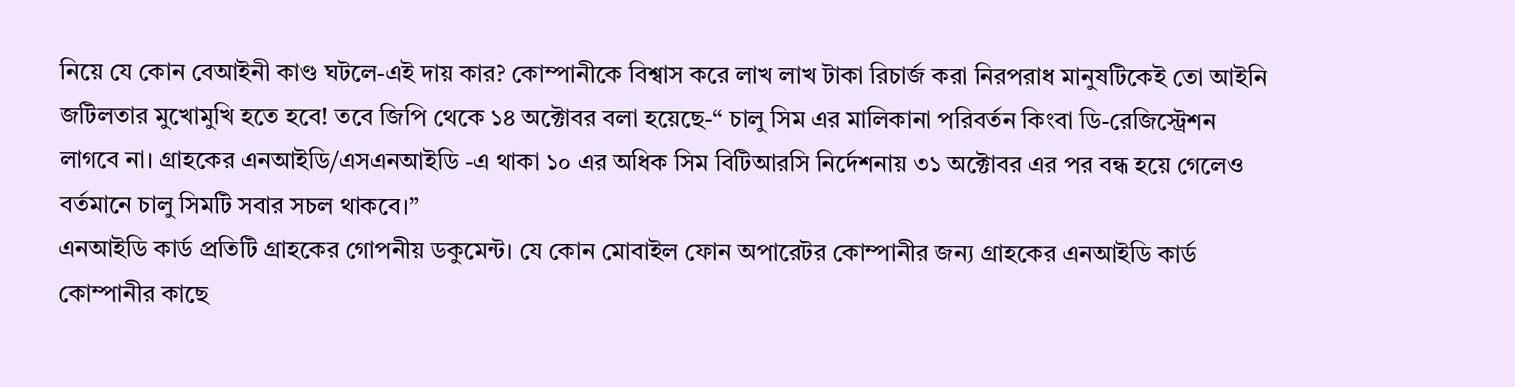নিয়ে যে কোন বেআইনী কাণ্ড ঘটলে-এই দায় কার? কোম্পানীকে বিশ্বাস করে লাখ লাখ টাকা রিচার্জ করা নিরপরাধ মানুষটিকেই তো আইনি জটিলতার মুখোমুখি হতে হবে! তবে জিপি থেকে ১৪ অক্টোবর বলা হয়েছে-“ চালু সিম এর মালিকানা পরিবর্তন কিংবা ডি-রেজিস্ট্রেশন লাগবে না। গ্রাহকের এনআইডি/এসএনআইডি -এ থাকা ১০ এর অধিক সিম বিটিআরসি নির্দেশনায় ৩১ অক্টোবর এর পর বন্ধ হয়ে গেলেও বর্তমানে চালু সিমটি সবার সচল থাকবে।”
এনআইডি কার্ড প্রতিটি গ্রাহকের গোপনীয় ডকুমেন্ট। যে কোন মোবাইল ফোন অপারেটর কোম্পানীর জন্য গ্রাহকের এনআইডি কার্ড কোম্পানীর কাছে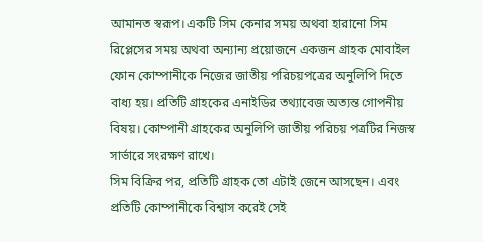আমানত স্বরূপ। একটি সিম কেনার সময় অথবা হারানো সিম রিপ্লেসের সময় অথবা অন্যান্য প্রয়োজনে একজন গ্রাহক মোবাইল ফোন কোম্পানীকে নিজের জাতীয় পরিচয়পত্রের অনুলিপি দিতে বাধ্য হয়। প্রতিটি গ্রাহকের এনাইডির তথ্যাবেজ অত্যন্ত গোপনীয় বিষয়। কোম্পানী গ্রাহকের অনুলিপি জাতীয় পরিচয় পত্রটির নিজস্ব সার্ভারে সংরক্ষণ রাখে।
সিম বিক্রির পর, প্রতিটি গ্রাহক তো এটাই জেনে আসছেন। এবং প্রতিটি কোম্পানীকে বিশ্বাস করেই সেই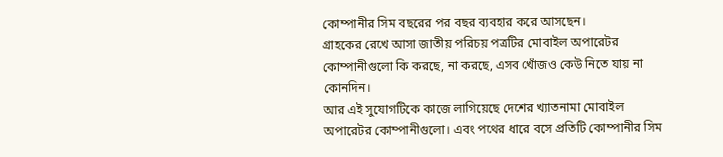কোম্পানীর সিম বছরের পর বছর ব্যবহার করে আসছেন।
গ্রাহকের রেখে আসা জাতীয় পরিচয় পত্রটির মোবাইল অপারেটর কোম্পানীগুলো কি করছে, না করছে, এসব খোঁজও কেউ নিতে যায় না কোনদিন।
আর এই সুযোগটিকে কাজে লাগিয়েছে দেশের খ্যাতনামা মোবাইল অপারেটর কোম্পানীগুলো। এবং পথের ধারে বসে প্রতিটি কোম্পানীর সিম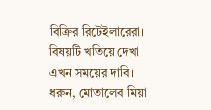বিক্রির রিটেইলারেরা। বিষয়টি খতিয়ে দেখা এখন সময়ের দাবি।
ধরুন, মোতালেব মিয়া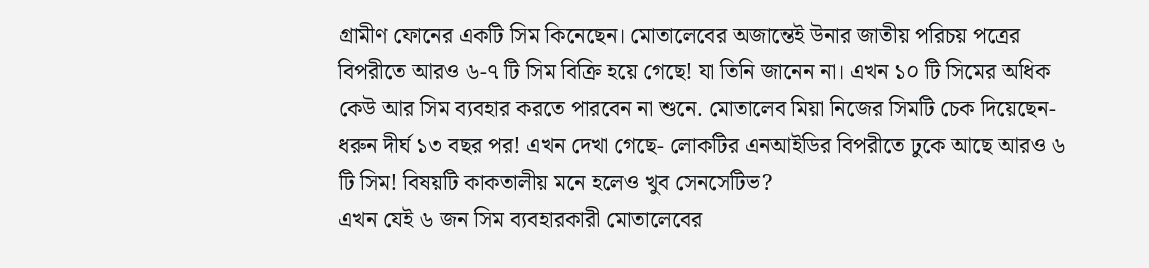গ্রামীণ ফোনের একটি সিম কিনেছেন। মোতালেবের অজান্তেই উনার জাতীয় পরিচয় পত্রের বিপরীতে আরও ৬-৭ টি সিম বিক্রি হয়ে গেছে! যা তিনি জানেন না। এখন ১০ টি সিমের অধিক কেউ আর সিম ব্যবহার করতে পারবেন না শুনে. মোতালেব মিয়া নিজের সিমটি চেক দিয়েছেন-ধরুন দীর্ঘ ১৩ বছর পর! এখন দেখা গেছে- লোকটির এনআইডির বিপরীতে ঢুকে আছে আরও ৬ টি সিম! বিষয়টি কাকতালীয় মনে হলেও খুব সেনসেটিভ?
এখন যেই ৬ জন সিম ব্যবহারকারী মোতালেবের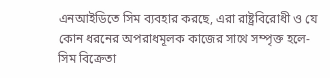এনআইডিতে সিম ব্যবহার করছে, এরা রাষ্ট্রবিরোধী ও যে কোন ধরনের অপরাধমূলক কাজের সাথে সম্পৃক্ত হলে-সিম বিক্রেতা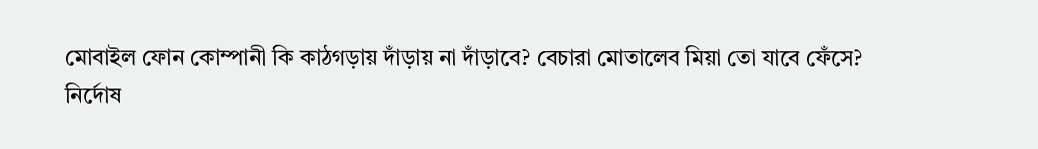মোবাইল ফোন কোম্পানী কি কাঠগড়ায় দাঁড়ায় না দাঁড়াবে? বেচারা মোতালেব মিয়া তো যাবে ফেঁসে?
নির্দোষ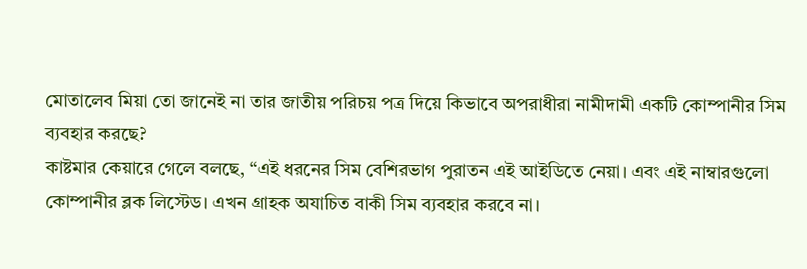মোতালেব মিয়া তো জানেই না তার জাতীয় পরিচয় পত্র দিয়ে কিভাবে অপরাধীরা নামীদামী একটি কোম্পানীর সিম ব্যবহার করছে?
কাষ্টমার কেয়ারে গেলে বলছে, “এই ধরনের সিম বেশিরভাগ পুরাতন এই আইডিতে নেয়া। এবং এই নাম্বারগুলো কোম্পানীর ব্লক লিস্টেড। এখন গ্রাহক অযাচিত বাকী সিম ব্যবহার করবে না।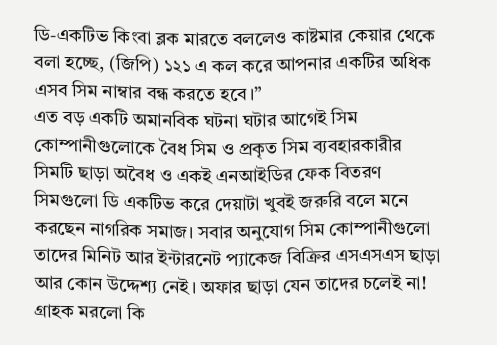ডি-একটিভ কিংবা ব্লক মারতে বললেও কাষ্টমার কেয়ার থেকে বলা হচ্ছে, (জিপি) ১২১ এ কল করে আপনার একটির অধিক এসব সিম নাম্বার বন্ধ করতে হবে।”
এত বড় একটি অমানবিক ঘটনা ঘটার আগেই সিম কোম্পানীগুলোকে বৈধ সিম ও প্রকৃত সিম ব্যবহারকারীর সিমটি ছাড়া অবৈধ ও একই এনআইডির ফেক বিতরণ সিমগুলো ডি একটিভ করে দেয়াটা খুবই জরুরি বলে মনে করছেন নাগরিক সমাজ। সবার অনুযোগ সিম কোম্পানীগুলো তাদের মিনিট আর ইন্টারনেট প্যাকেজ বিক্রির এসএসএস ছাড়া আর কোন উদ্দেশ্য নেই। অফার ছাড়া যেন তাদের চলেই না! গ্রাহক মরলো কি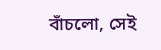বাঁচলো, সেই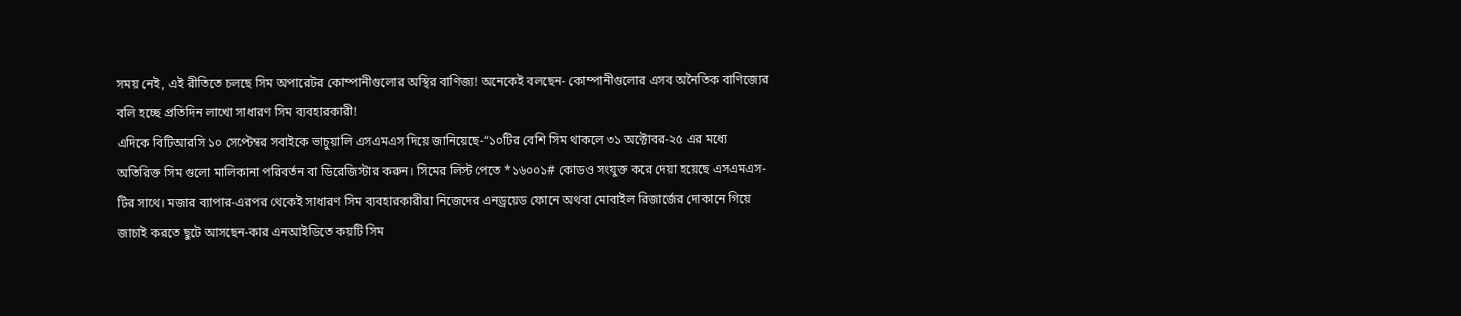সময় নেই, এই রীতিতে চলছে সিম অপারেটর কোম্পানীগুলোর অস্থির বাণিজ্য! অনেকেই বলছেন- কোম্পানীগুলোর এসব অনৈতিক বাণিজ্যের বলি হচ্ছে প্রতিদিন লাখো সাধারণ সিম ব্যবহারকারী!
এদিকে বিটিআরসি ১০ সেপ্টেম্বর সবাইকে ভাচুয়ালি এসএমএস দিয়ে জানিয়েছে-“১০টির বেশি সিম থাকলে ৩১ অক্টোবর-২৫ এর মধ্যে অতিরিক্ত সিম গুলো মালিকানা পরিবর্তন বা ডিরেজিস্টার করুন। সিমের লিস্ট পেতে *১৬০০১# কোডও সংযুক্ত করে দেয়া হয়েছে এসএমএস-টির সাথে। মজার ব্যাপার-এরপর থেকেই সাধারণ সিম ব্যবহারকারীরা নিজেদের এনড্রয়েড ফোনে অথবা মোবাইল রিজার্জের দোকানে গিয়ে জাচাই করতে ছুটে আসছেন-কার এনআইডিতে কয়টি সিম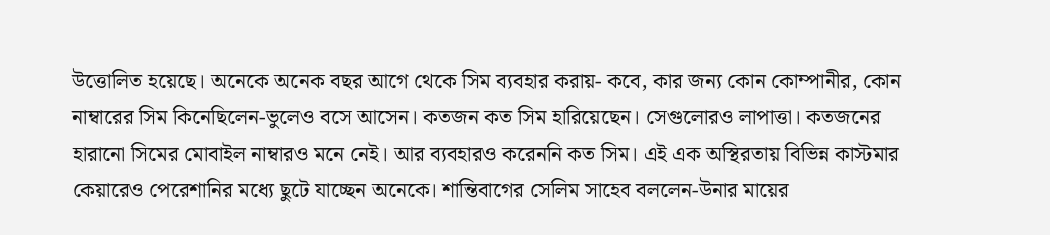উত্তোলিত হয়েছে। অনেকে অনেক বছর আগে থেকে সিম ব্যবহার করায়- কবে, কার জন্য কোন কোম্পানীর, কোন নাম্বারের সিম কিনেছিলেন-ভুলেও বসে আসেন। কতজন কত সিম হারিয়েছেন। সেগুলোরও লাপাত্তা। কতজনের হারানো সিমের মোবাইল নাম্বারও মনে নেই। আর ব্যবহারও করেননি কত সিম। এই এক অস্থিরতায় বিভিন্ন কাস্টমার কেয়ারেও পেরেশানির মধ্যে ছুটে যাচ্ছেন অনেকে। শান্তিবাগের সেলিম সাহেব বললেন-উনার মায়ের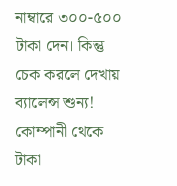নাম্বারে ৩০০-৫০০ টাকা দেন। কিন্তু চেক করলে দেখায় ব্যালেন্স শুন্য! কোম্পানী থেকে টাকা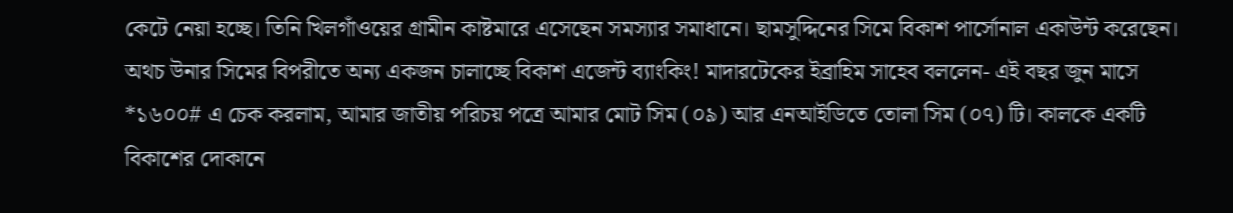কেটে নেয়া হচ্ছে। তিনি খিলগাঁওয়ের গ্রামীন কাষ্টমারে এসেছেন সমস্যার সমাধানে। ছামসুদ্দিনের সিমে বিকাশ পার্সোনাল একাউন্ট করেছেন। অথচ উনার সিমের বিপরীতে অন্য একজন চালাচ্ছে বিকাশ এজেন্ট ব্যাংকিং! মাদারটেকের ইব্রাহিম সাহেব বললেন- এই বছর জুন মাসে *১৬০০# এ চেক করলাম, আমার জাতীয় পরিচয় পত্রে আমার মোট সিম (০৯) আর এনআইডিতে তোলা সিম (০৭) টি। কালকে একটি বিকাশের দোকানে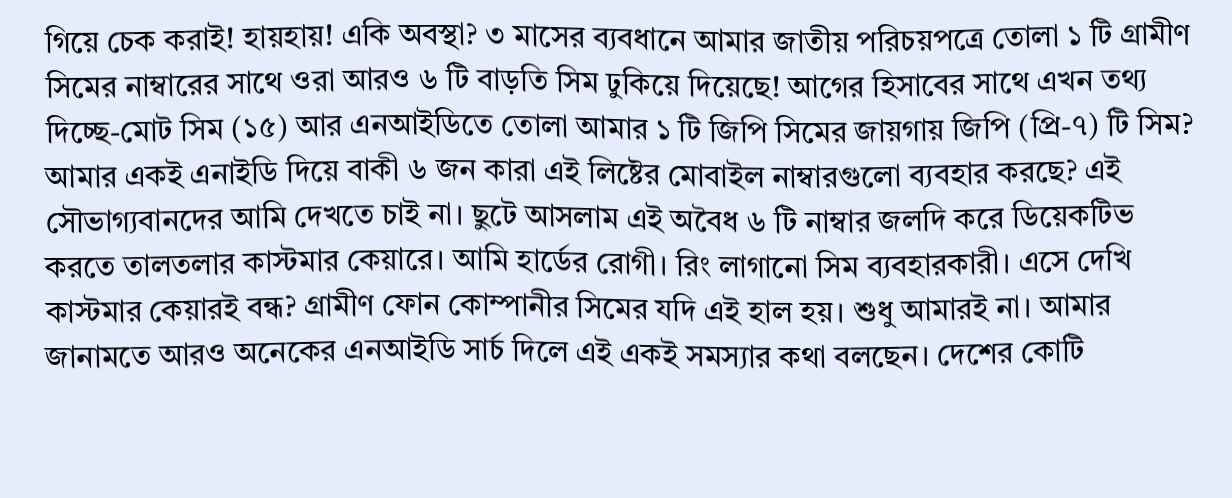গিয়ে চেক করাই! হায়হায়! একি অবস্থা? ৩ মাসের ব্যবধানে আমার জাতীয় পরিচয়পত্রে তোলা ১ টি গ্রামীণ সিমের নাম্বারের সাথে ওরা আরও ৬ টি বাড়তি সিম ঢুকিয়ে দিয়েছে! আগের হিসাবের সাথে এখন তথ্য দিচ্ছে-মোট সিম (১৫) আর এনআইডিতে তোলা আমার ১ টি জিপি সিমের জায়গায় জিপি (প্রি-৭) টি সিম? আমার একই এনাইডি দিয়ে বাকী ৬ জন কারা এই লিষ্টের মোবাইল নাম্বারগুলো ব্যবহার করছে? এই সৌভাগ্যবানদের আমি দেখতে চাই না। ছুটে আসলাম এই অবৈধ ৬ টি নাম্বার জলদি করে ডিয়েকটিভ করতে তালতলার কাস্টমার কেয়ারে। আমি হার্ডের রোগী। রিং লাগানো সিম ব্যবহারকারী। এসে দেখি কাস্টমার কেয়ারই বন্ধ? গ্রামীণ ফোন কোম্পানীর সিমের যদি এই হাল হয়। শুধু আমারই না। আমার জানামতে আরও অনেকের এনআইডি সার্চ দিলে এই একই সমস্যার কথা বলছেন। দেশের কোটি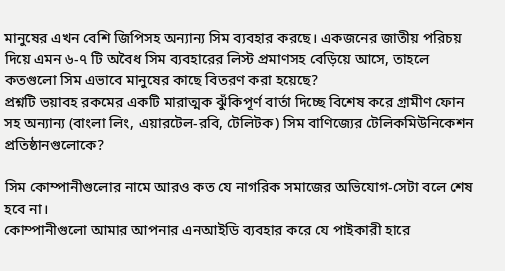মানুষের এখন বেশি জিপিসহ অন্যান্য সিম ব্যবহার করছে। একজনের জাতীয় পরিচয় দিয়ে এমন ৬-৭ টি অবৈধ সিম ব্যবহারের লিস্ট প্রমাণসহ বেড়িয়ে আসে, তাহলে কতগুলো সিম এভাবে মানুষের কাছে বিতরণ করা হয়েছে?
প্রশ্নটি ভয়াবহ রকমের একটি মারাত্মক ঝুঁকিপূর্ণ বার্তা দিচ্ছে বিশেষ করে গ্রামীণ ফোন সহ অন্যান্য (বাংলা লিং, এয়ারটেল-রবি, টেলিটক) সিম বাণিজ্যের টেলিকমিউনিকেশন প্রতিষ্ঠানগুলোকে?

সিম কোম্পানীগুলোর নামে আরও কত যে নাগরিক সমাজের অভিযোগ-সেটা বলে শেষ হবে না।
কোম্পানীগুলো আমার আপনার এনআইডি ব্যবহার করে যে পাইকারী হারে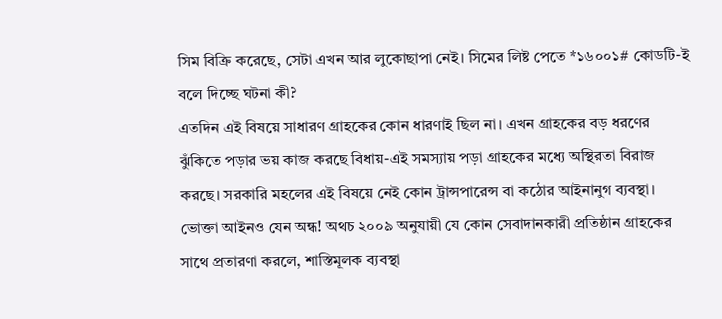সিম বিক্রি করেছে, সেটা এখন আর লুকোছাপা নেই। সিমের লিষ্ট পেতে *১৬০০১# কোডটি-ই বলে দিচ্ছে ঘটনা কী?
এতদিন এই বিষয়ে সাধারণ গ্রাহকের কোন ধারণাই ছিল না। এখন গ্রাহকের বড় ধরণের ঝুঁকিতে পড়ার ভয় কাজ করছে বিধায়-এই সমস্যায় পড়া গ্রাহকের মধ্যে অস্থিরতা বিরাজ করছে। সরকারি মহলের এই বিষয়ে নেই কোন ট্রান্সপারেন্স বা কঠোর আইনানুগ ব্যবস্থা। ভোক্তা আইনও যেন অন্ধ! অথচ ২০০৯ অনুযায়ী যে কোন সেবাদানকারী প্রতিষ্ঠান গ্রাহকের সাথে প্রতারণা করলে, শাস্তিমূলক ব্যবস্থা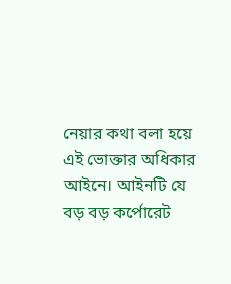নেয়ার কথা বলা হয়ে এই ভোক্তার অধিকার আইনে। আইনটি যে বড় বড় কর্পোরেট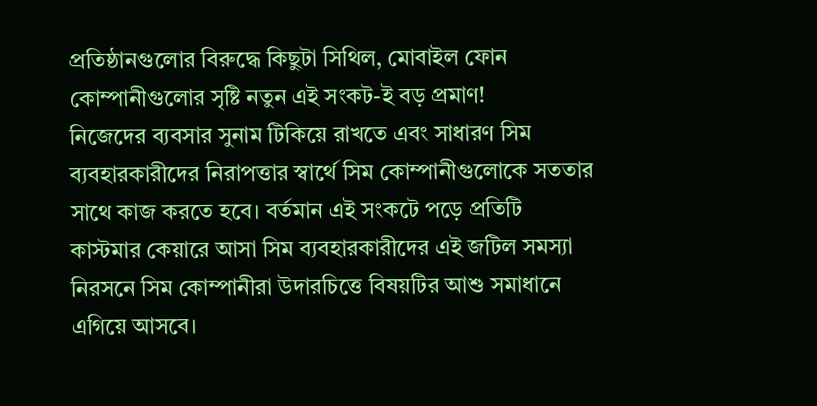প্রতিষ্ঠানগুলোর বিরুদ্ধে কিছুটা সিথিল, মোবাইল ফোন কোম্পানীগুলোর সৃষ্টি নতুন এই সংকট-ই বড় প্রমাণ!
নিজেদের ব্যবসার সুনাম টিকিয়ে রাখতে এবং সাধারণ সিম ব্যবহারকারীদের নিরাপত্তার স্বার্থে সিম কোম্পানীগুলোকে সততার সাথে কাজ করতে হবে। বর্তমান এই সংকটে পড়ে প্রতিটি কাস্টমার কেয়ারে আসা সিম ব্যবহারকারীদের এই জটিল সমস্যা নিরসনে সিম কোম্পানীরা উদারচিত্তে বিষয়টির আশু সমাধানে এগিয়ে আসবে।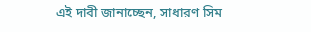এই দাবী জানাচ্ছেন, সাধারণ সিম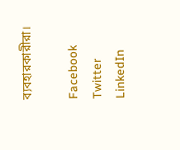ব্যবহারকারীরা।

Facebook
Twitter
LinkedIn